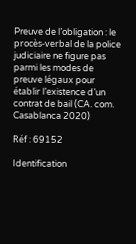Preuve de l’obligation : le procès-verbal de la police judiciaire ne figure pas parmi les modes de preuve légaux pour établir l’existence d’un contrat de bail (CA. com. Casablanca 2020)

Réf : 69152

Identification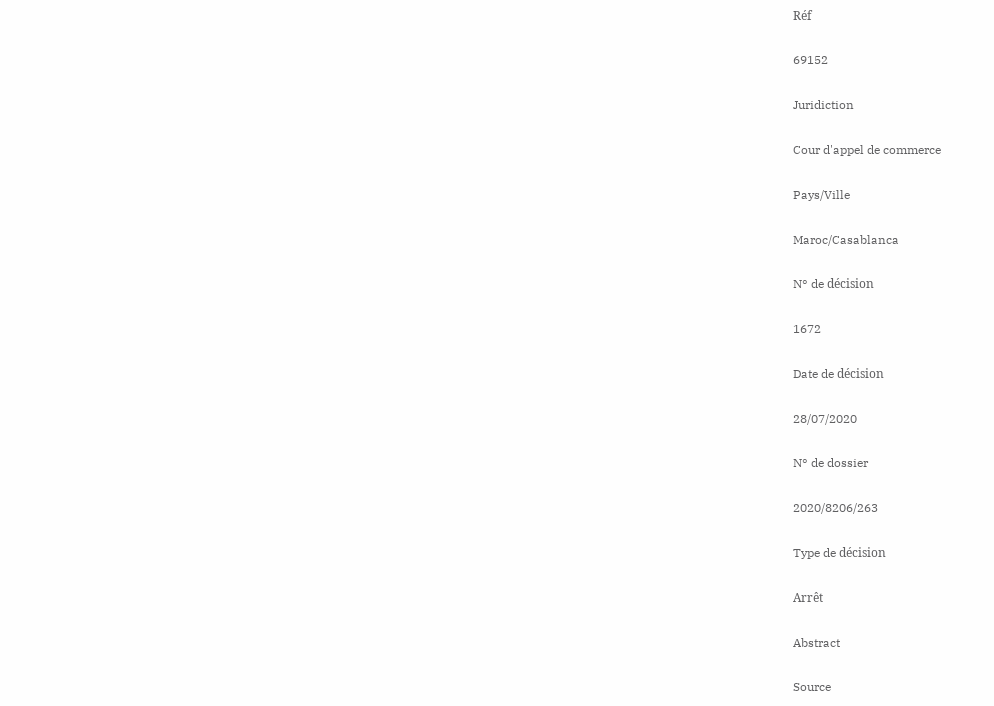Réf

69152

Juridiction

Cour d'appel de commerce

Pays/Ville

Maroc/Casablanca

N° de décision

1672

Date de décision

28/07/2020

N° de dossier

2020/8206/263

Type de décision

Arrêt

Abstract

Source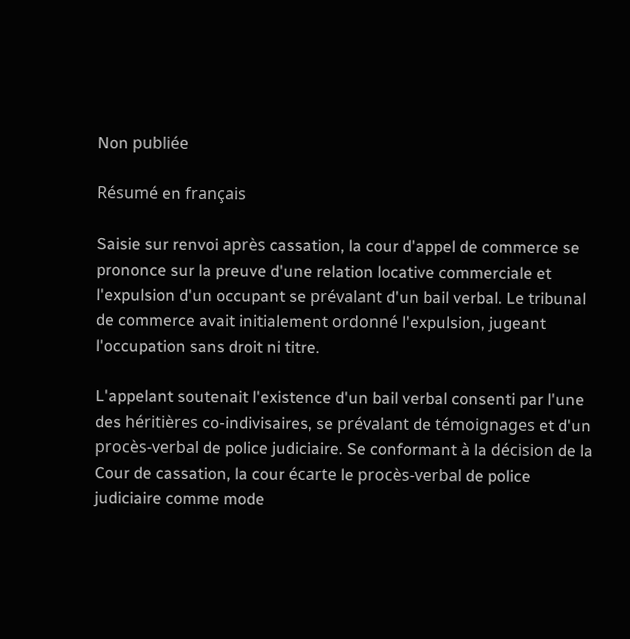Non publiée

Résumé en français

Saisie sur renvoi après cassation, la cour d'appel de commerce se prononce sur la preuve d'une relation locative commerciale et l'expulsion d'un occupant se prévalant d'un bail verbal. Le tribunal de commerce avait initialement ordonné l'expulsion, jugeant l'occupation sans droit ni titre.

L'appelant soutenait l'existence d'un bail verbal consenti par l'une des héritières co-indivisaires, se prévalant de témoignages et d'un procès-verbal de police judiciaire. Se conformant à la décision de la Cour de cassation, la cour écarte le procès-verbal de police judiciaire comme mode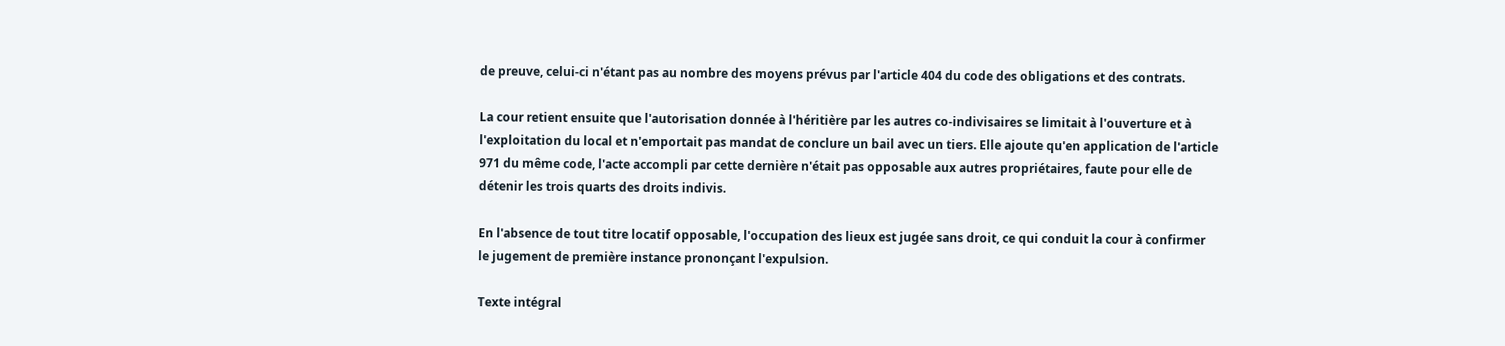de preuve, celui-ci n'étant pas au nombre des moyens prévus par l'article 404 du code des obligations et des contrats.

La cour retient ensuite que l'autorisation donnée à l'héritière par les autres co-indivisaires se limitait à l'ouverture et à l'exploitation du local et n'emportait pas mandat de conclure un bail avec un tiers. Elle ajoute qu'en application de l'article 971 du même code, l'acte accompli par cette dernière n'était pas opposable aux autres propriétaires, faute pour elle de détenir les trois quarts des droits indivis.

En l'absence de tout titre locatif opposable, l'occupation des lieux est jugée sans droit, ce qui conduit la cour à confirmer le jugement de première instance prononçant l'expulsion.

Texte intégral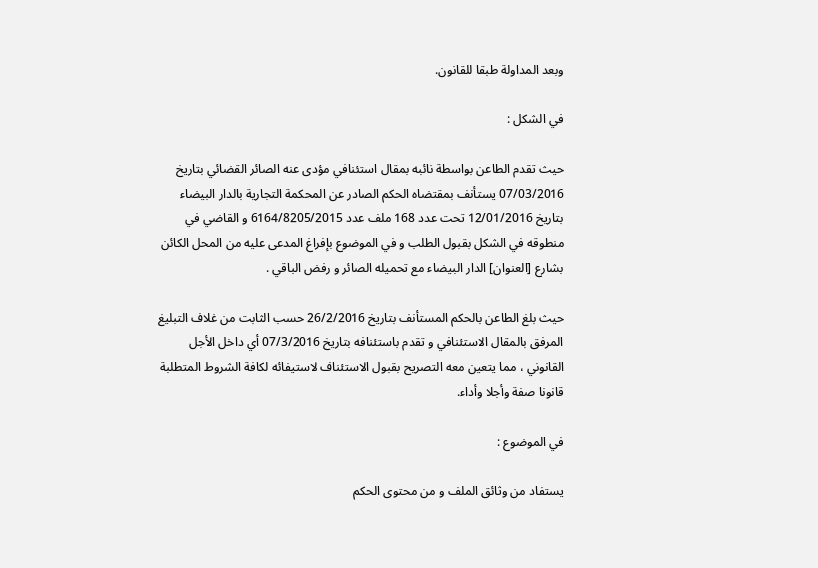وبعد المداولة طبقا للقانون.

في الشكل :

حيث تقدم الطاعن بواسطة نائبه بمقال استئنافي مؤدى عنه الصائر القضائي بتاريخ 07/03/2016 يستأنف بمقتضاه الحكم الصادر عن المحكمة التجارية بالدار البيضاء بتاريخ 12/01/2016 تحت عدد 168 ملف عدد 6164/8205/2015 و القاضي في منطوقه في الشكل بقبول الطلب و في الموضوع بإفراغ المدعى عليه من المحل الكائن بشارع [العنوان] الدار البيضاء مع تحميله الصائر و رفض الباقي .

حيث بلغ الطاعن بالحكم المستأنف بتاريخ 26/2/2016 حسب الثابت من غلاف التبليغ المرفق بالمقال الاستئنافي و تقدم باستئنافه بتاريخ 07/3/2016 أي داخل الأجل القانوني ، مما يتعين معه التصريح بقبول الاستئناف لاستيفائه لكافة الشروط المتطلبة قانونا صفة وأجلا وأداء.

في الموضوع :

يستفاد من وثائق الملف و من محتوى الحكم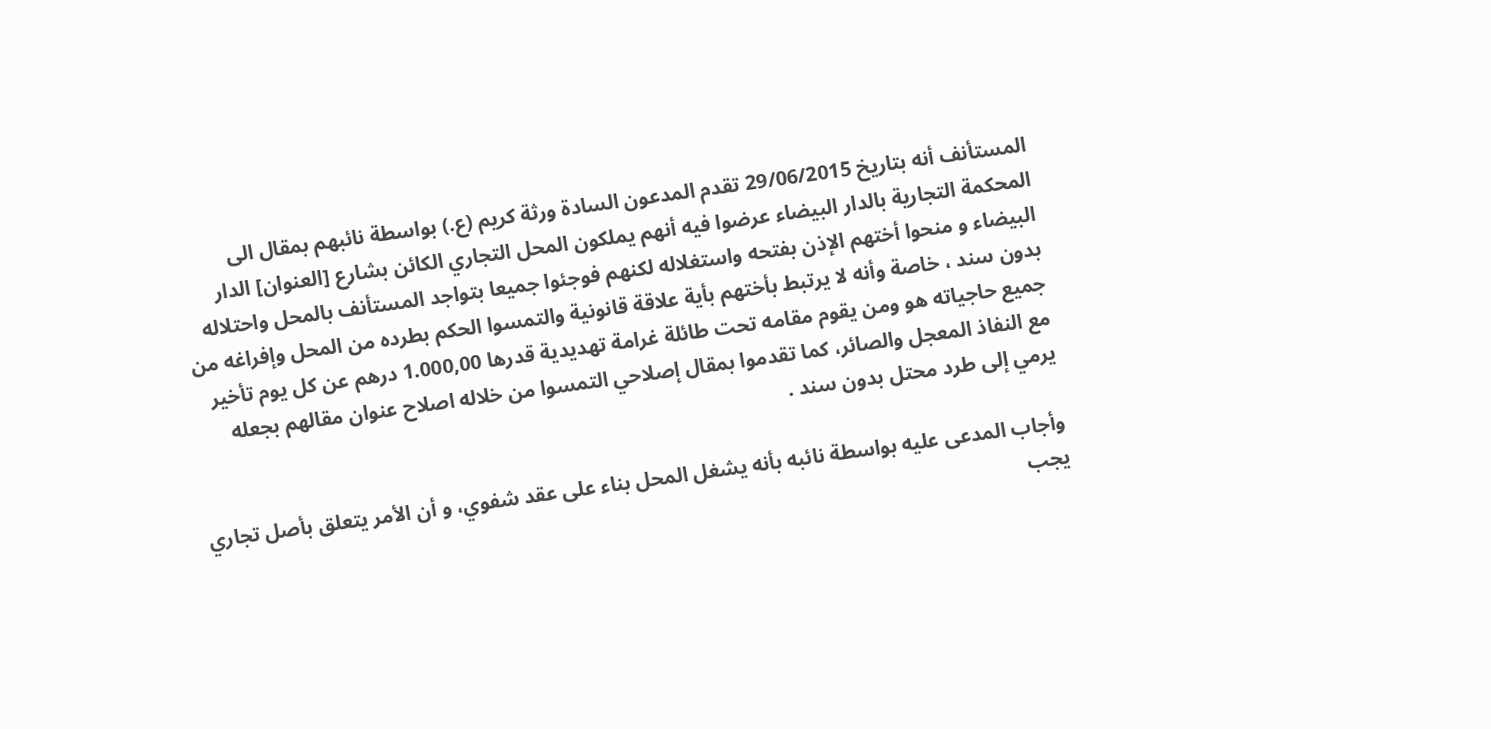المستأنف أنه بتاريخ 29/06/2015 تقدم المدعون السادة ورثة كريم (ع.) بواسطة نائبهم بمقال الى المحكمة التجارية بالدار البيضاء عرضوا فيه أنهم يملكون المحل التجاري الكائن بشارع [العنوان] الدار البيضاء و منحوا أختهم الإذن بفتحه واستغلاله لكنهم فوجئوا جميعا بتواجد المستأنف بالمحل واحتلاله بدون سند ، خاصة وأنه لا يرتبط بأختهم بأية علاقة قانونية والتمسوا الحكم بطرده من المحل وإفراغه من جميع حاجياته هو ومن يقوم مقامه تحت طائلة غرامة تهديدية قدرها 1.000,00 درهم عن كل يوم تأخير مع النفاذ المعجل والصائر، كما تقدموا بمقال إصلاحي التمسوا من خلاله اصلاح عنوان مقالهم بجعله يرمي إلى طرد محتل بدون سند .

وأجاب المدعى عليه بواسطة نائبه بأنه يشغل المحل بناء على عقد شفوي، و أن الأمر يتعلق بأصل تجاري يجب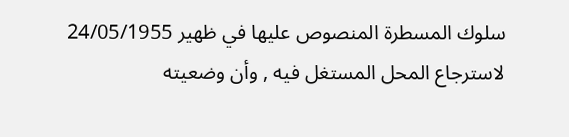سلوك المسطرة المنصوص عليها في ظهير 24/05/1955 لاسترجاع المحل المستغل فيه , وأن وضعيته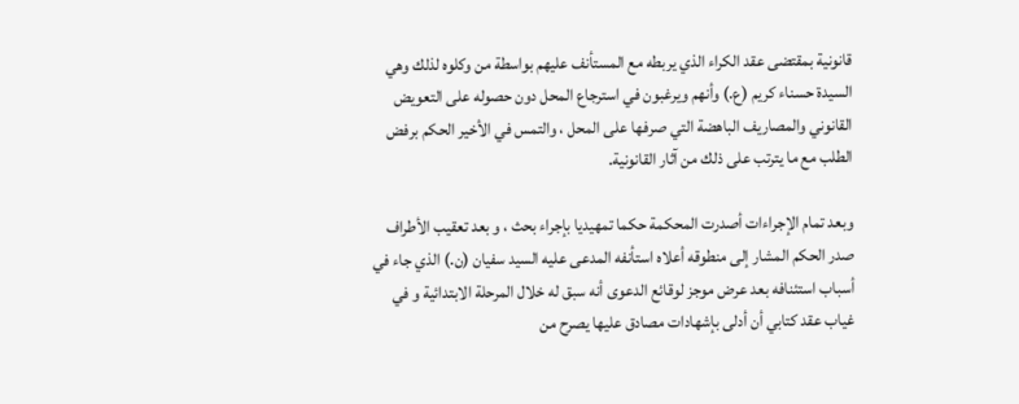قانونية بمقتضى عقد الكراء الذي يربطه مع المستأنف عليهم بواسطة من وكلوه لذلك وهي السيدة حسناء كريم (ع.) وأنهم ويرغبون في استرجاع المحل دون حصوله على التعويض القانوني والمصاريف الباهضة التي صرفها على المحل ، والتمس في الأخير الحكم برفض الطلب مع ما يترتب على ذلك من آثار القانونية.

وبعد تمام الإجراءات أصدرت المحكمة حكما تمهيديا بإجراء بحث ، و بعد تعقيب الأطراف صدر الحكم المشار إلى منطوقه أعلاه استأنفه المدعى عليه السيد سفيان (ن.) الذي جاء في أسباب استئنافه بعد عرض موجز لوقائع الدعوى أنه سبق له خلال المرحلة الابتدائية و في غياب عقد كتابي أن أدلى بإشهادات مصادق عليها يصرح من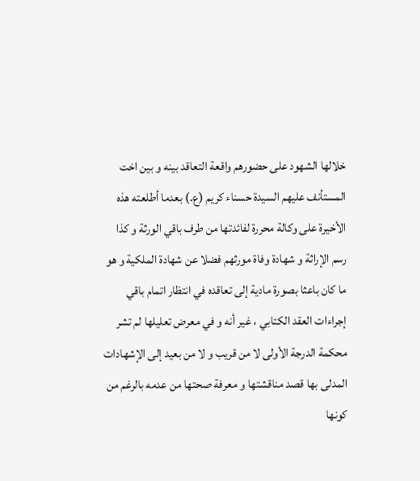خلالها الشهود على حضورهم واقعة التعاقد بينه و بين اخت المستأنف عليهم السيدة حسناء كريم (ع.) بعدما أطلعته هذه الأخيرة على وكالة محررة لفائدتها من طرف باقي الورثة و كذا رسم الإراثة و شهادة وفاة مورثهم فضلا عن شهادة الملكية و هو ما كان باعثا بصورة مادية إلى تعاقده في انتظار اتمام باقي إجراءات العقد الكتابي ، غير أنه و في معرض تعليلها لم تشر محكمة الدرجة الأولى لا من قريب و لا من بعيد إلى الإشهادات المدلى بها قصد مناقشتها و معرفة صحتها من عدمه بالرغم من كونها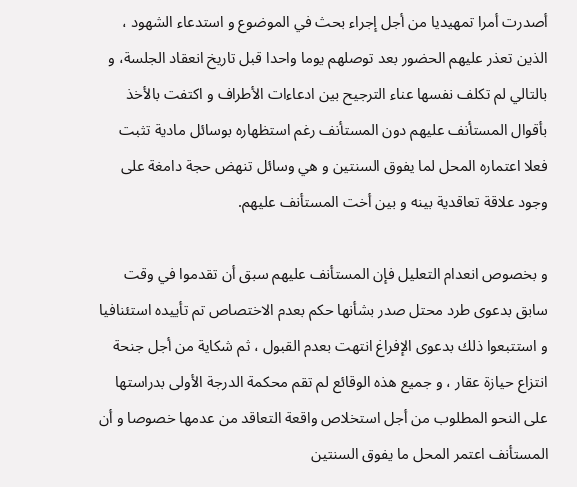أصدرت أمرا تمهيديا من أجل إجراء بحث في الموضوع و استدعاء الشهود ، الذين تعذر عليهم الحضور بعد توصلهم يوما واحدا قبل تاريخ انعقاد الجلسة، و بالتالي لم تكلف نفسها عناء الترجيح بين ادعاءات الأطراف و اكتفت بالأخذ بأقوال المستأنف عليهم دون المستأنف رغم استظهاره بوسائل مادية تثبت فعلا اعتماره المحل لما يفوق السنتين و هي وسائل تنهض حجة دامغة على وجود علاقة تعاقدية بينه و بين أخت المستأنف عليهم.

و بخصوص انعدام التعليل فإن المستأنف عليهم سبق أن تقدموا في وقت سابق بدعوى طرد محتل صدر بشأنها حكم بعدم الاختصاص تم تأييده استئنافيا و استتبعوا ذلك بدعوى الإفراغ انتهت بعدم القبول ، ثم شكاية من أجل جنحة انتزاع حيازة عقار ، و جميع هذه الوقائع لم تقم محكمة الدرجة الأولى بدراستها على النحو المطلوب من أجل استخلاص واقعة التعاقد من عدمها خصوصا و أن المستأنف اعتمر المحل ما يفوق السنتين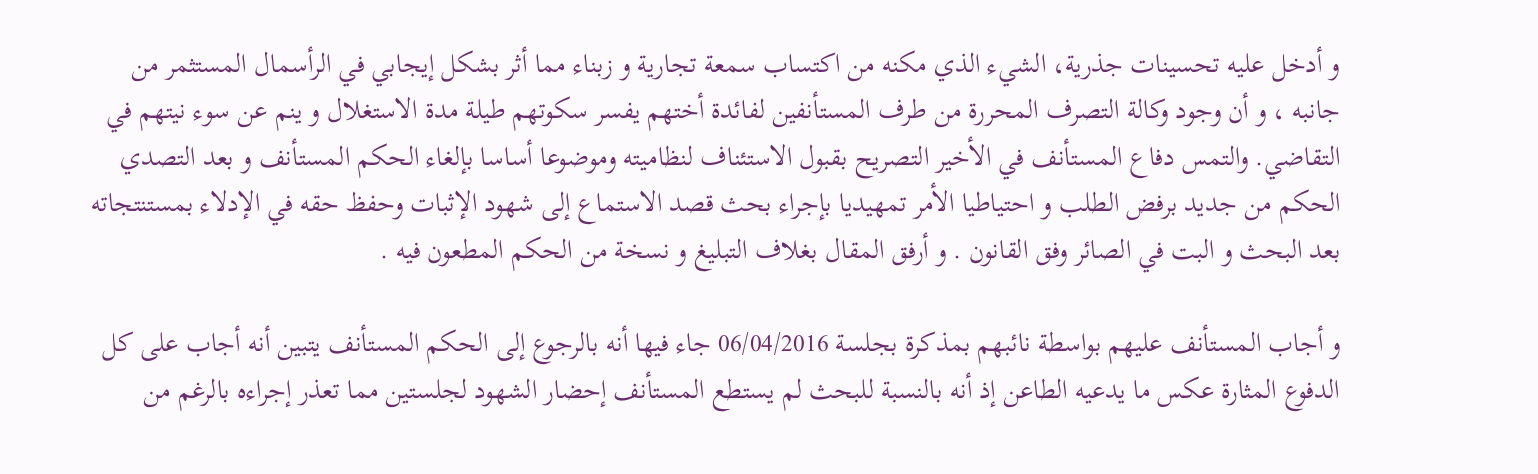و أدخل عليه تحسينات جذرية، الشيء الذي مكنه من اكتساب سمعة تجارية و زبناء مما أثر بشكل إيجابي في الرأسمال المستثمر من جانبه ، و أن وجود وكالة التصرف المحررة من طرف المستأنفين لفائدة أختهم يفسر سكوتهم طيلة مدة الاستغلال و ينم عن سوء نيتهم في التقاضي. والتمس دفاع المستأنف في الأخير التصريح بقبول الاستئناف لنظاميته وموضوعا أساسا بإلغاء الحكم المستأنف و بعد التصدي الحكم من جديد برفض الطلب و احتياطيا الأمر تمهيديا بإجراء بحث قصد الاستماع إلى شهود الإثبات وحفظ حقه في الإدلاء بمستنتجاته بعد البحث و البت في الصائر وفق القانون . و أرفق المقال بغلاف التبليغ و نسخة من الحكم المطعون فيه .

و أجاب المستأنف عليهم بواسطة نائبهم بمذكرة بجلسة 06/04/2016 جاء فيها أنه بالرجوع إلى الحكم المستأنف يتبين أنه أجاب على كل الدفوع المثارة عكس ما يدعيه الطاعن إذ أنه بالنسبة للبحث لم يستطع المستأنف إحضار الشهود لجلستين مما تعذر إجراءه بالرغم من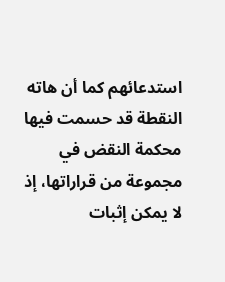استدعائهم كما أن هاته النقطة قد حسمت فيها محكمة النقض في مجموعة من قراراتها، إذ لا يمكن إثبات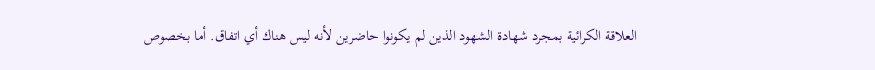العلاقة الكرائية بمجرد شهادة الشهود الذين لم يكونوا حاضرين لأنه ليس هناك أي اتفاق. أما بخصوص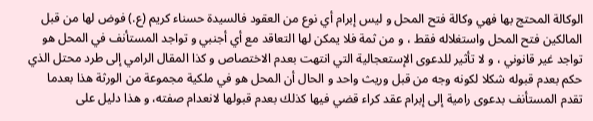الوكالة المحتج بها فهي وكالة فتح المحل و ليس إبرام أي نوع من العقود فالسيدة حسناء كريم (ع.) فوض لها من قبل المالكين فتح المحل واستغلاله فقط ، و من ثمة فلا يمكن لها التعاقد مع أي أجنبي و تواجد المستأنف في المحل هو تواجد غير قانوني ، و لا تأثير للدعوى الإستعجالية التي انتهت بعدم الاختصاص و كذا المقال الرامي إلى طرد محتل الذي حكم بعدم قبوله شكلا لكونه وجه من قبل وريث واحد و الحال أن المحل هو في ملكية مجموعة من الورثة هذا بعدما تقدم المستأنف بدعوى رامية إلى إبرام عقد كراء قضي فيها كذلك بعدم قبولها لانعدام صفته، و هذا دليل على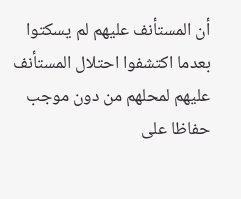أن المستأنف عليهم لم يسكتوا بعدما اكتشفوا احتلال المستأنف عليهم لمحلهم من دون موجب حفاظا على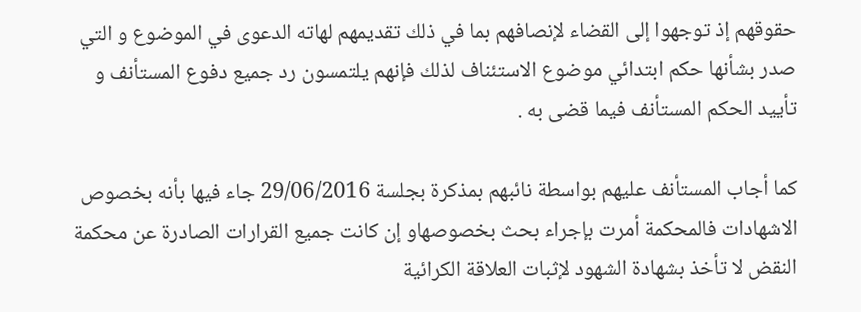حقوقهم إذ توجهوا إلى القضاء لإنصافهم بما في ذلك تقديمهم لهاته الدعوى في الموضوع و التي صدر بشأنها حكم ابتدائي موضوع الاستئناف لذلك فإنهم يلتمسون رد جميع دفوع المستأنف و تأييد الحكم المستأنف فيما قضى به .

كما أجاب المستأنف عليهم بواسطة نائبهم بمذكرة بجلسة 29/06/2016 جاء فيها بأنه بخصوص الاشهادات فالمحكمة أمرت بإجراء بحث بخصوصهاو إن كانت جميع القرارات الصادرة عن محكمة النقض لا تأخذ بشهادة الشهود لإثبات العلاقة الكرائية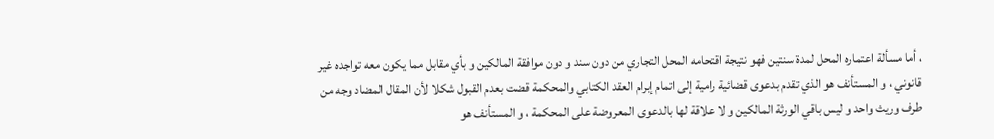، أما مسألة اعتماره المحل لمدة سنتين فهو نتيجة اقتحامه المحل التجاري من دون سند و دون موافقة المالكين و بأي مقابل مما يكون معه تواجده غير قانوني ، و المستأنف هو الذي تقدم بدعوى قضائية رامية إلى اتمام إبرام العقد الكتابي والمحكمة قضت بعدم القبول شكلا لأن المقال المضاد وجه من طرف وريث واحد و ليس باقي الورثة المالكين و لا علاقة لها بالدعوى المعروضة على المحكمة ، و المستأنف هو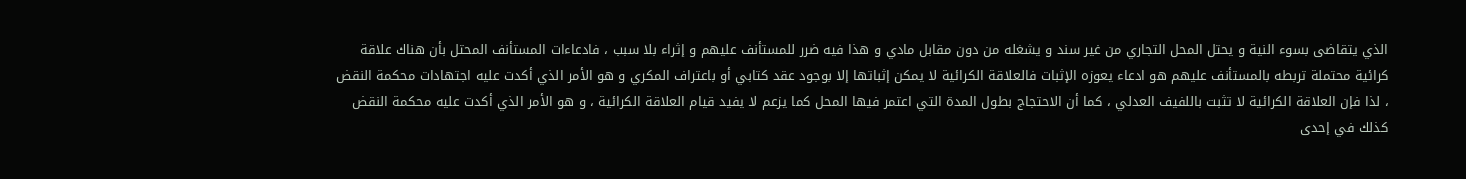الذي يتقاضى بسوء النية و يحتل المحل التجاري من غير سند و يشغله من دون مقابل مادي و هذا فيه ضرر للمستأنف عليهم و إثراء بلا سبب ، فادعاءات المستأنف المحتل بأن هناك علاقة كرائية محتملة تربطه بالمستأنف عليهم هو ادعاء يعوزه الإثبات فالعلاقة الكرائية لا يمكن إثباتها إلا بوجود عقد كتابي أو باعتراف المكري و هو الأمر الذي أكدت عليه اجتهادات محكمة النقض ، لذا فإن العلاقة الكرائية لا تثبت باللفيف العدلي ، كما أن الاحتجاج بطول المدة التي اعتمر فيها المحل كما يزعم لا يفيد قيام العلاقة الكرائية ، و هو الأمر الذي أكدت عليه محكمة النقض كذلك في إحدى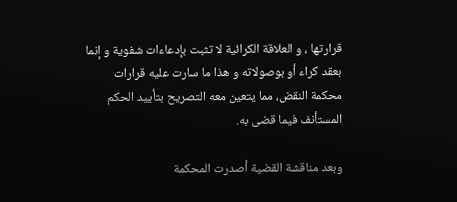قرارتها ، و العلاقة الكرائية لا تثبت بإدعاءات شفوية و إنما بعقد كراء أو بوصولاته و هذا ما سارت عليه قرارات محكمة النقض، مما يتعين معه التصريح بتأييد الحكم المستأنف فيما قضى به.

وبعد مناقشة القضية أصدرت المحكمة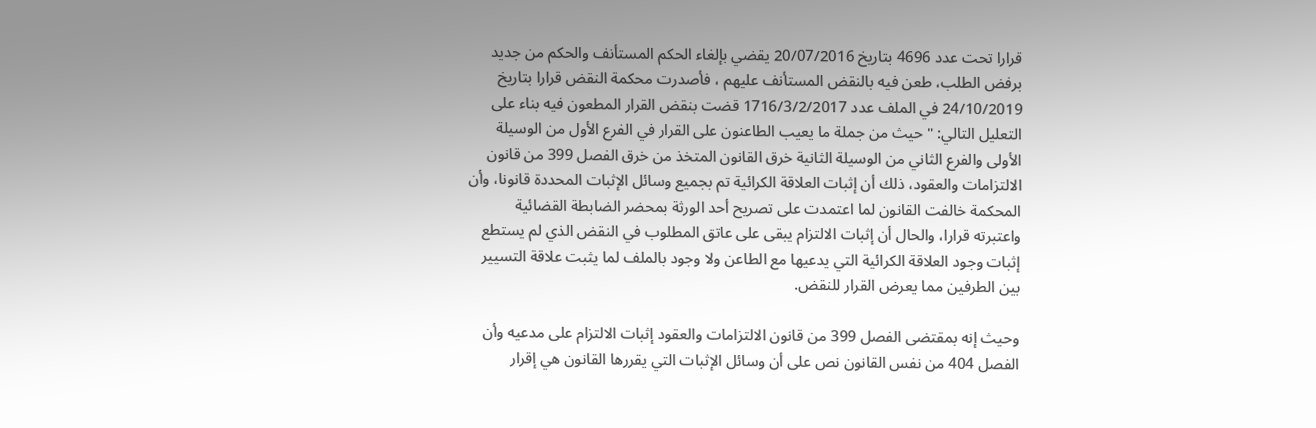قرارا تحت عدد 4696 بتاريخ 20/07/2016 يقضي بإلغاء الحكم المستأنف والحكم من جديد برفض الطلب، طعن فيه بالنقض المستأنف عليهم ، فأصدرت محكمة النقض قرارا بتاريخ 24/10/2019 في الملف عدد 1716/3/2/2017 قضت بنقض القرار المطعون فيه بناء على التعليل التالي: " حيث من جملة ما يعيب الطاعنون على القرار في الفرع الأول من الوسيلة الأولى والفرع الثاني من الوسيلة الثانية خرق القانون المتخذ من خرق الفصل 399 من قانون الالتزامات والعقود، ذلك أن إثبات العلاقة الكرائية تم بجميع وسائل الإثبات المحددة قانونا، وأن المحكمة خالفت القانون لما اعتمدت على تصريح أحد الورثة بمحضر الضابطة القضائية واعتبرته قرارا، والحال أن إثبات الالتزام يبقى على عاتق المطلوب في النقض الذي لم يستطع إثبات وجود العلاقة الكرائية التي يدعيها مع الطاعن ولا وجود بالملف لما يثبت علاقة التسيير بين الطرفين مما يعرض القرار للنقض.

وحيث إنه بمقتضى الفصل 399 من قانون الالتزامات والعقود إثبات الالتزام على مدعيه وأن الفصل 404 من نفس القانون نص على أن وسائل الإثبات التي يقررها القانون هي إقرار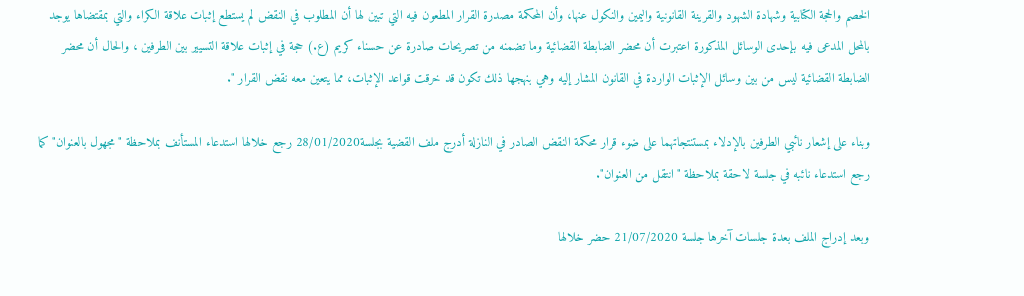الخصم والحجة الكتابية وشهادة الشهود والقرينة القانونية واليمين والنكول عنها، وأن المحكمة مصدرة القرار المطعون فيه التي تبين لها أن المطلوب في النقض لم يستطع إثبات علاقة الكراء والتي بمقتضاها يوجد بالمحل المدعى فيه بإحدى الوسائل المذكورة اعتبرت أن محضر الضابطة القضائية وما تضمنه من تصريحات صادرة عن حسناء كريم (ع.) حجة في إثبات علاقة التسيير بين الطرفين ، والحال أن محضر الضابطة القضائية ليس من بين وسائل الإثبات الواردة في القانون المشار إليه وهي بنهجها ذلك تكون قد خرقت قواعد الإثبات، مما يتعين معه نقض القرار ".

وبناء على إشعار نائبي الطرفين بالإدلاء بمستنتجاتهما على ضوء قرار محكمة النقض الصادر في النازلة أدرج ملف القضية بجلسة28/01/2020 رجع خلالها استدعاء المستأنف بملاحظة "مجهول بالعنوان" كما رجع استدعاء نائبه في جلسة لاحقة بملاحظة "انتقل من العنوان".

وبعد إدراج الملف بعدة جلسات آخرها جلسة 21/07/2020 حضر خلالها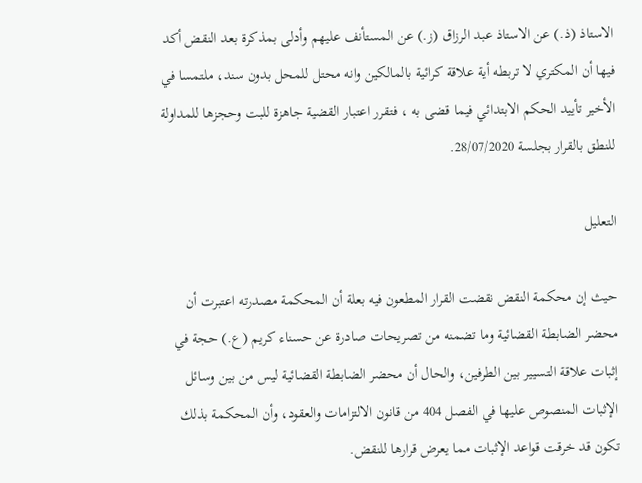الاستاذ (ذ.) عن الاستاذ عبد الرزاق (ز.) عن المستأنف عليهم وأدلى بمذكرة بعد النقض أكد فيها أن المكتري لا تربطه أية علاقة كرائية بالمالكين وانه محتل للمحل بدون سند، ملتمسا في الأخير تأييد الحكم الابتدائي فيما قضى به ، فتقرر اعتبار القضية جاهزة للبت وحجزها للمداولة للنطق بالقرار بجلسة 28/07/2020.

التعليل

حيث إن محكمة النقض نقضت القرار المطعون فيه بعلة أن المحكمة مصدرته اعتبرت أن محضر الضابطة القضائية وما تضمنه من تصريحات صادرة عن حسناء كريم (ع.) حجة في إثبات علاقة التسيير بين الطرفين، والحال أن محضر الضابطة القضائية ليس من بين وسائل الإثبات المنصوص عليها في الفصل 404 من قانون الالتزامات والعقود، وأن المحكمة بذلك تكون قد خرقت قواعد الإثبات مما يعرض قرارها للنقض.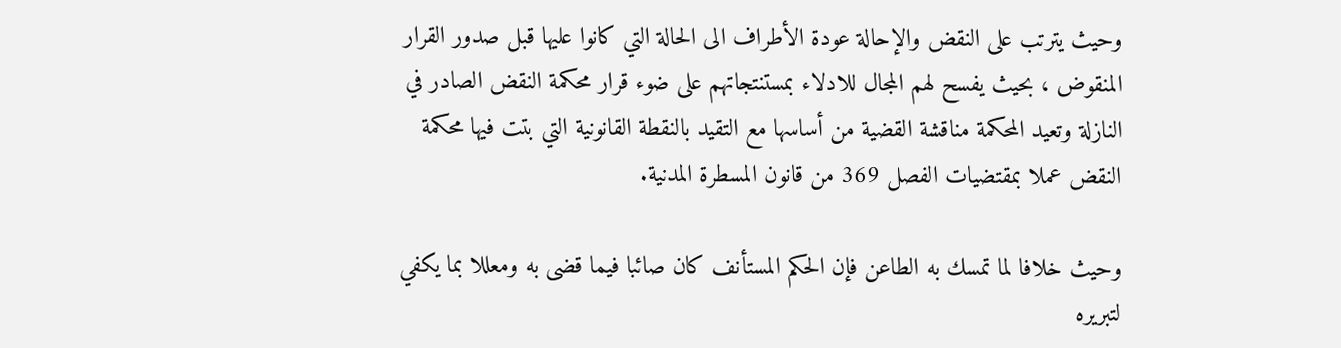وحيث يترتب على النقض والإحالة عودة الأطراف الى الحالة التي كانوا عليها قبل صدور القرار المنقوض ، بحيث يفسح لهم المجال للادلاء بمستنتجاتهم على ضوء قرار محكمة النقض الصادر في النازلة وتعيد المحكمة مناقشة القضية من أساسها مع التقيد بالنقطة القانونية التي بتت فيها محكمة النقض عملا بمقتضيات الفصل 369 من قانون المسطرة المدنية.

وحيث خلافا لما تمسك به الطاعن فإن الحكم المستأنف كان صائبا فيما قضى به ومعللا بما يكفي لتبريره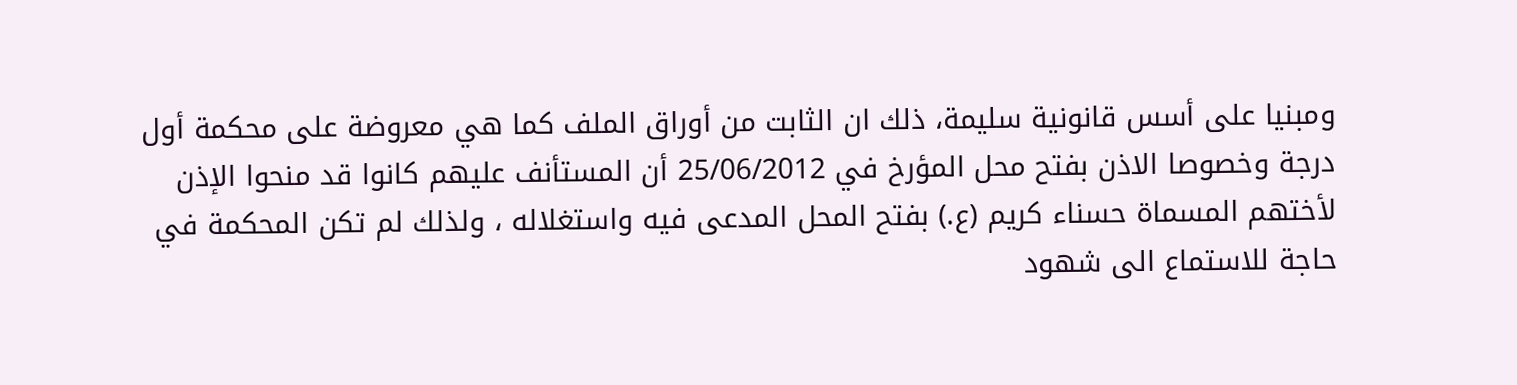ومبنيا على أسس قانونية سليمة، ذلك ان الثابت من أوراق الملف كما هي معروضة على محكمة أول درجة وخصوصا الاذن بفتح محل المؤرخ في 25/06/2012 أن المستأنف عليهم كانوا قد منحوا الإذن لأختهم المسماة حسناء كريم (ع.) بفتح المحل المدعى فيه واستغلاله ، ولذلك لم تكن المحكمة في حاجة للاستماع الى شهود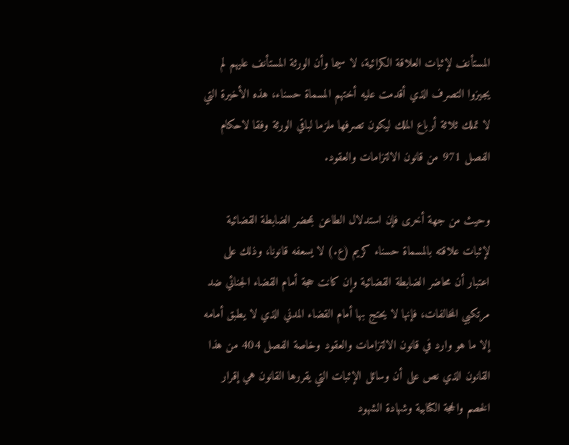المستأنف لإثبات العلاقة الكرائية، لا سيما وأن الورثة المستأنف عليهم لم يجيزوا التصرف الذي أقدمت عليه أختهم المسماة حسناء، هذه الأخيرة التي لا تملك ثلاثة أرباع الملك ليكون تصرفها ملزما لباقي الورثة وفقا لاحكام الفصل 971 من قانون الالتزامات والعقود.

وحيث من جهة أخرى فإن استدلال الطاعن بمحضر الضابطة القضائية لإثبات علاقته بالمسماة حسناء كريم (ع.) لا يسعفه قانونا، وذلك على اعتبار أن محاضر الضابطة القضائية وإن كانت حجة أمام القضاء الجنائي ضد مرتكبي المخالفات، فإنها لا يحتج بها أمام القضاء المدني الذي لا يطبق أمامه إلا ما هو وارد في قانون الالتزامات والعقود وخاصة الفصل 404 من هذا القانون الذي نص على أن وسائل الإثبات التي يقررها القانون هي إقرار الخصم والحجة الكتابية وشهادة الشهود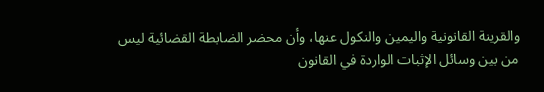والقرينة القانونية واليمين والنكول عنها، وأن محضر الضابطة القضائية ليس من بين وسائل الإثبات الواردة في القانون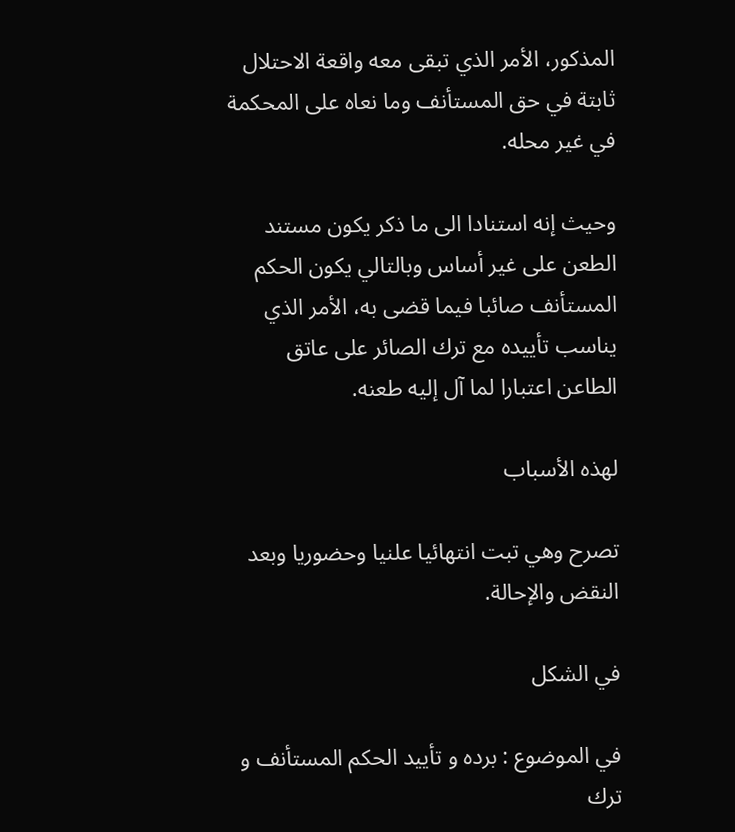المذكور، الأمر الذي تبقى معه واقعة الاحتلال ثابتة في حق المستأنف وما نعاه على المحكمة في غير محله.

وحيث إنه استنادا الى ما ذكر يكون مستند الطعن على غير أساس وبالتالي يكون الحكم المستأنف صائبا فيما قضى به، الأمر الذي يناسب تأييده مع ترك الصائر على عاتق الطاعن اعتبارا لما آل إليه طعنه.

لهذه الأسباب

تصرح وهي تبت انتهائيا علنيا وحضوريا وبعد النقض والإحالة.

في الشكل

في الموضوع : برده و تأييد الحكم المستأنف و ترك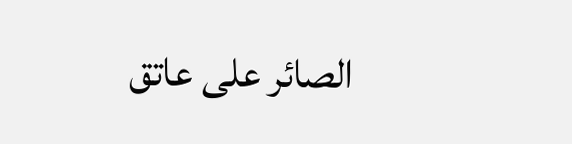الصائر على عاتق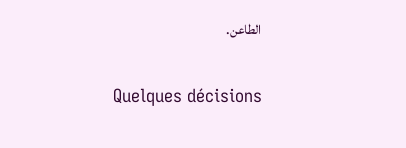الطاعن.

Quelques décisions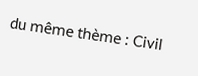du même thème : Civil